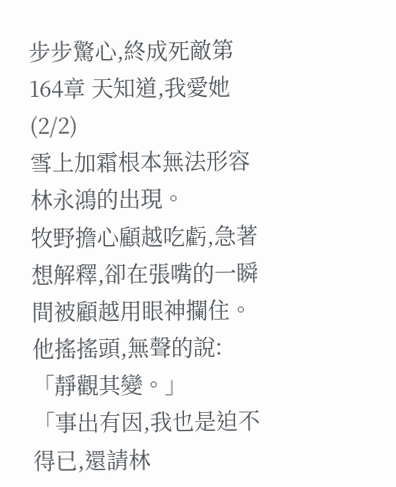步步驚心,終成死敵第164章 天知道,我愛她(2/2)
雪上加霜根本無法形容林永鴻的出現。
牧野擔心顧越吃虧,急著想解釋,卻在張嘴的一瞬間被顧越用眼神攔住。
他搖搖頭,無聲的說:「靜觀其變。」
「事出有因,我也是迫不得已,還請林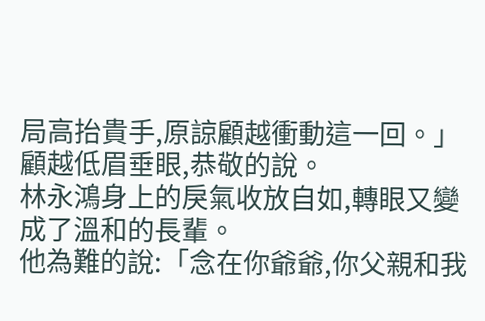局高抬貴手,原諒顧越衝動這一回。」顧越低眉垂眼,恭敬的說。
林永鴻身上的戾氣收放自如,轉眼又變成了溫和的長輩。
他為難的說:「念在你爺爺,你父親和我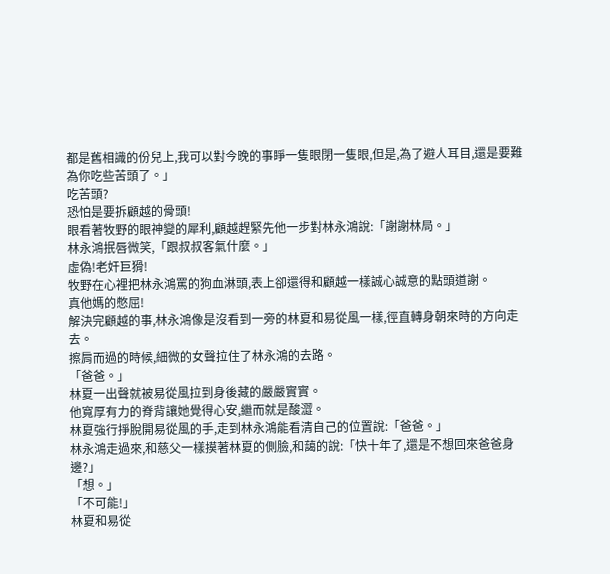都是舊相識的份兒上,我可以對今晚的事睜一隻眼閉一隻眼,但是,為了避人耳目,還是要難為你吃些苦頭了。」
吃苦頭?
恐怕是要拆顧越的骨頭!
眼看著牧野的眼神變的犀利,顧越趕緊先他一步對林永鴻說:「謝謝林局。」
林永鴻抿唇微笑,「跟叔叔客氣什麼。」
虛偽!老奸巨猾!
牧野在心裡把林永鴻罵的狗血淋頭,表上卻還得和顧越一樣誠心誠意的點頭道謝。
真他媽的憋屈!
解決完顧越的事,林永鴻像是沒看到一旁的林夏和易從風一樣,徑直轉身朝來時的方向走去。
擦肩而過的時候,細微的女聲拉住了林永鴻的去路。
「爸爸。」
林夏一出聲就被易從風拉到身後藏的嚴嚴實實。
他寬厚有力的脊背讓她覺得心安,繼而就是酸澀。
林夏強行掙脫開易從風的手,走到林永鴻能看清自己的位置說:「爸爸。」
林永鴻走過來,和慈父一樣摸著林夏的側臉,和藹的說:「快十年了,還是不想回來爸爸身邊?」
「想。」
「不可能!」
林夏和易從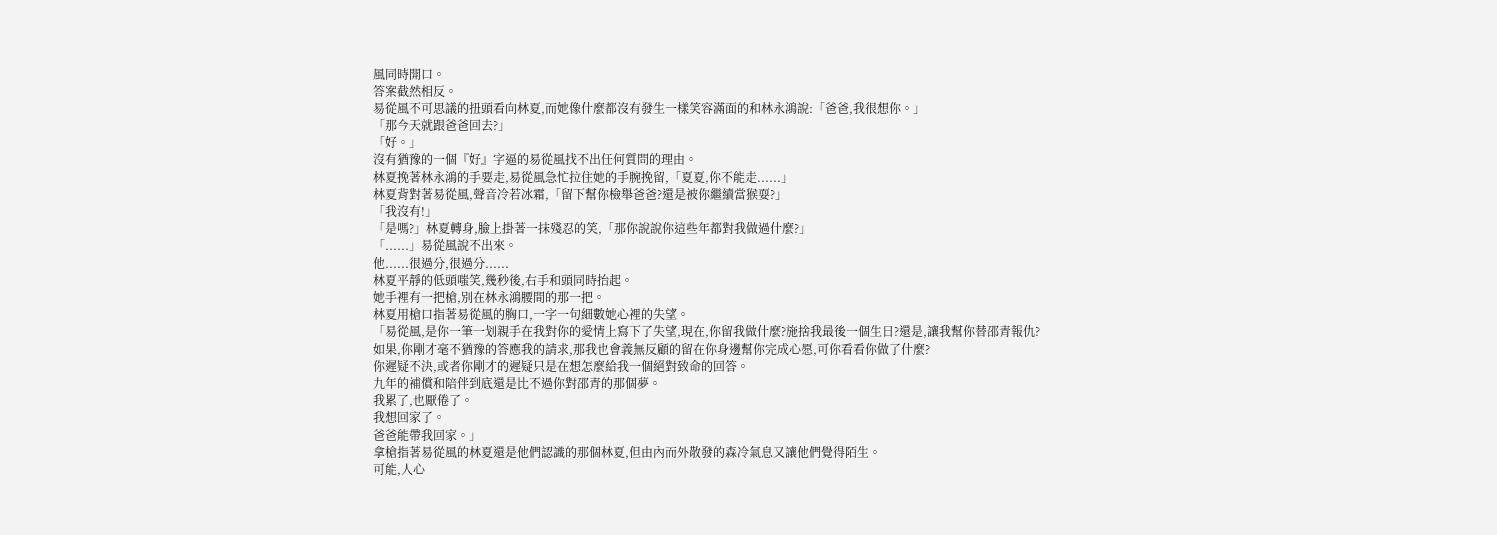風同時開口。
答案截然相反。
易從風不可思議的扭頭看向林夏,而她像什麼都沒有發生一樣笑容滿面的和林永鴻說:「爸爸,我很想你。」
「那今天就跟爸爸回去?」
「好。」
沒有猶豫的一個『好』字逼的易從風找不出任何質問的理由。
林夏挽著林永鴻的手要走,易從風急忙拉住她的手腕挽留,「夏夏,你不能走......」
林夏背對著易從風,聲音冷若冰霜,「留下幫你檢舉爸爸?還是被你繼續當猴耍?」
「我沒有!」
「是嗎?」林夏轉身,臉上掛著一抹殘忍的笑,「那你說說你這些年都對我做過什麼?」
「......」易從風說不出來。
他......很過分,很過分......
林夏平靜的低頭嗤笑,幾秒後,右手和頭同時抬起。
她手裡有一把槍,別在林永鴻腰間的那一把。
林夏用槍口指著易從風的胸口,一字一句細數她心裡的失望。
「易從風,是你一筆一划親手在我對你的愛情上寫下了失望,現在,你留我做什麼?施捨我最後一個生日?還是,讓我幫你替邵青報仇?
如果,你剛才毫不猶豫的答應我的請求,那我也會義無反顧的留在你身邊幫你完成心愿,可你看看你做了什麼?
你遲疑不決,或者你剛才的遲疑只是在想怎麼給我一個絕對致命的回答。
九年的補償和陪伴到底還是比不過你對邵青的那個夢。
我累了,也厭倦了。
我想回家了。
爸爸能帶我回家。」
拿槍指著易從風的林夏還是他們認識的那個林夏,但由內而外散發的森冷氣息又讓他們覺得陌生。
可能,人心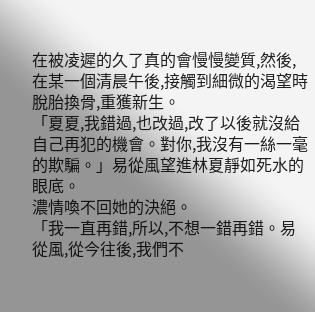在被凌遲的久了真的會慢慢變質,然後,在某一個清晨午後,接觸到細微的渴望時脫胎換骨,重獲新生。
「夏夏,我錯過,也改過,改了以後就沒給自己再犯的機會。對你,我沒有一絲一毫的欺騙。」易從風望進林夏靜如死水的眼底。
濃情喚不回她的決絕。
「我一直再錯,所以,不想一錯再錯。易從風,從今往後,我們不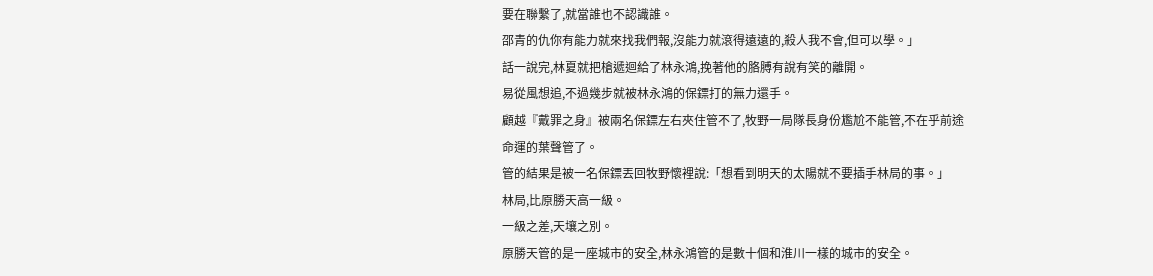要在聯繫了,就當誰也不認識誰。
邵青的仇你有能力就來找我們報,沒能力就滾得遠遠的,殺人我不會,但可以學。」
話一說完,林夏就把槍遞迴給了林永鴻,挽著他的胳膊有說有笑的離開。
易從風想追,不過幾步就被林永鴻的保鏢打的無力還手。
顧越『戴罪之身』被兩名保鏢左右夾住管不了,牧野一局隊長身份尷尬不能管,不在乎前途命運的葉聲管了。
管的結果是被一名保鏢丟回牧野懷裡說:「想看到明天的太陽就不要插手林局的事。」
林局,比原勝天高一級。
一級之差,天壤之別。
原勝天管的是一座城市的安全,林永鴻管的是數十個和淮川一樣的城市的安全。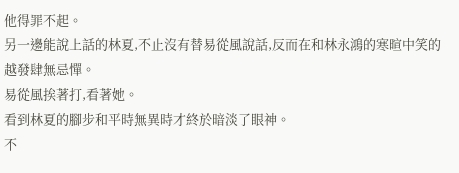他得罪不起。
另一邊能說上話的林夏,不止沒有替易從風說話,反而在和林永鴻的寒暄中笑的越發肆無忌憚。
易從風挨著打,看著她。
看到林夏的腳步和平時無異時才終於暗淡了眼神。
不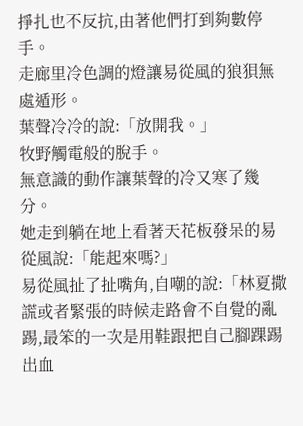掙扎也不反抗,由著他們打到夠數停手。
走廊里冷色調的燈讓易從風的狼狽無處遁形。
葉聲冷冷的說:「放開我。」
牧野觸電般的脫手。
無意識的動作讓葉聲的冷又寒了幾分。
她走到躺在地上看著天花板發呆的易從風說:「能起來嗎?」
易從風扯了扯嘴角,自嘲的說:「林夏撒謊或者緊張的時候走路會不自覺的亂踢,最笨的一次是用鞋跟把自己腳踝踢出血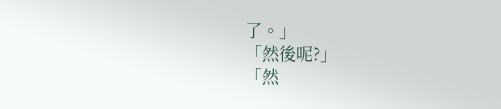了。」
「然後呢?」
「然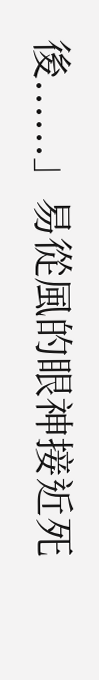後......」易從風的眼神接近死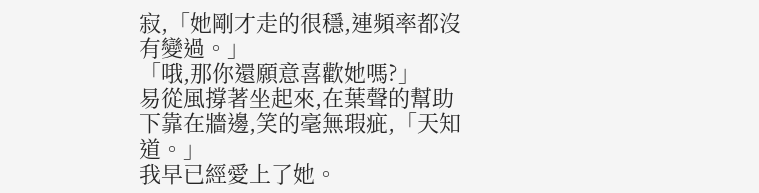寂,「她剛才走的很穩,連頻率都沒有變過。」
「哦,那你還願意喜歡她嗎?」
易從風撐著坐起來,在葉聲的幫助下靠在牆邊,笑的毫無瑕疵,「天知道。」
我早已經愛上了她。